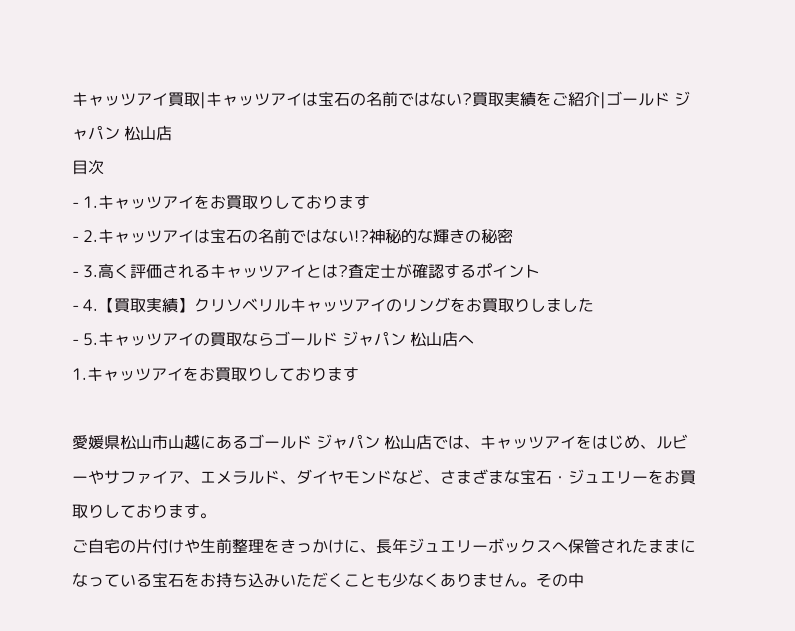キャッツアイ買取|キャッツアイは宝石の名前ではない?買取実績をご紹介|ゴールド ジャパン 松山店
目次
- 1.キャッツアイをお買取りしております
- 2.キャッツアイは宝石の名前ではない!?神秘的な輝きの秘密
- 3.高く評価されるキャッツアイとは?査定士が確認するポイント
- 4.【買取実績】クリソベリルキャッツアイのリングをお買取りしました
- 5.キャッツアイの買取ならゴールド ジャパン 松山店へ
1.キャッツアイをお買取りしております

愛媛県松山市山越にあるゴールド ジャパン 松山店では、キャッツアイをはじめ、ルビーやサファイア、エメラルド、ダイヤモンドなど、さまざまな宝石・ジュエリーをお買取りしております。
ご自宅の片付けや生前整理をきっかけに、長年ジュエリーボックスへ保管されたままになっている宝石をお持ち込みいただくことも少なくありません。その中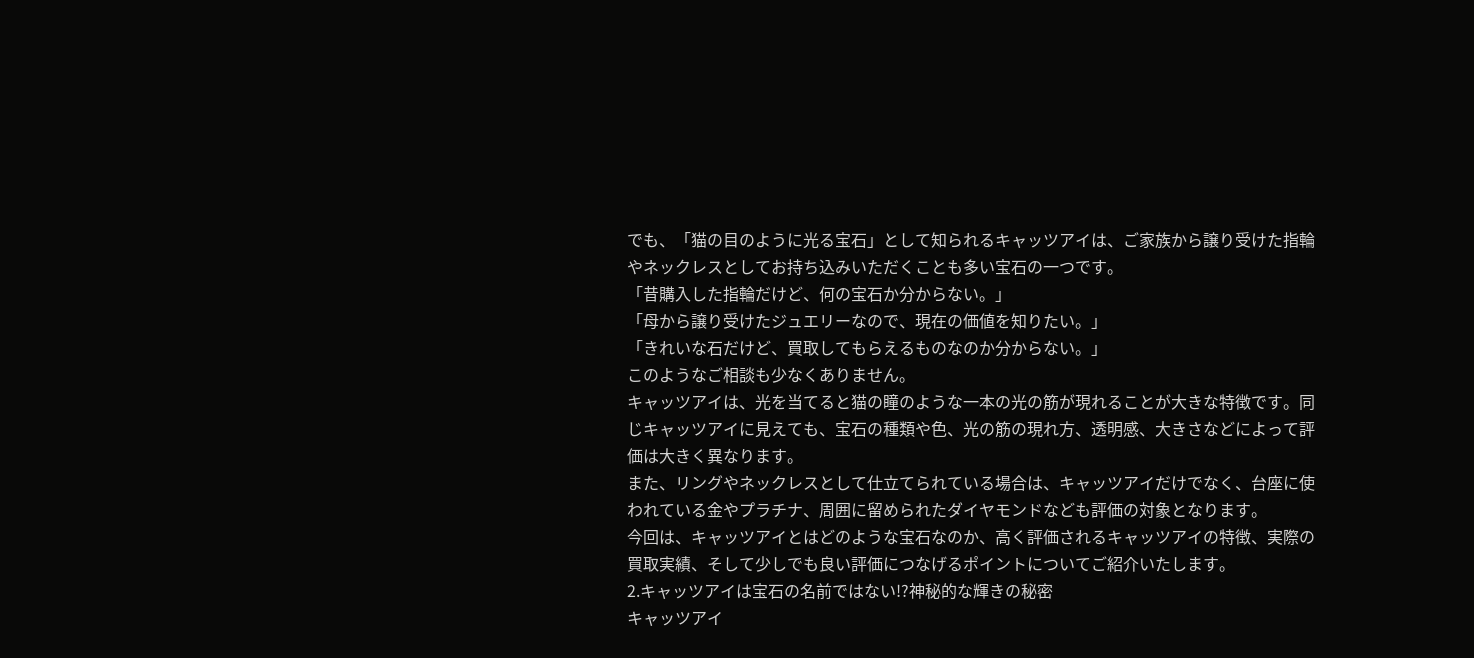でも、「猫の目のように光る宝石」として知られるキャッツアイは、ご家族から譲り受けた指輪やネックレスとしてお持ち込みいただくことも多い宝石の一つです。
「昔購入した指輪だけど、何の宝石か分からない。」
「母から譲り受けたジュエリーなので、現在の価値を知りたい。」
「きれいな石だけど、買取してもらえるものなのか分からない。」
このようなご相談も少なくありません。
キャッツアイは、光を当てると猫の瞳のような一本の光の筋が現れることが大きな特徴です。同じキャッツアイに見えても、宝石の種類や色、光の筋の現れ方、透明感、大きさなどによって評価は大きく異なります。
また、リングやネックレスとして仕立てられている場合は、キャッツアイだけでなく、台座に使われている金やプラチナ、周囲に留められたダイヤモンドなども評価の対象となります。
今回は、キャッツアイとはどのような宝石なのか、高く評価されるキャッツアイの特徴、実際の買取実績、そして少しでも良い評価につなげるポイントについてご紹介いたします。
2.キャッツアイは宝石の名前ではない!?神秘的な輝きの秘密
キャッツアイ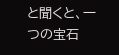と聞くと、一つの宝石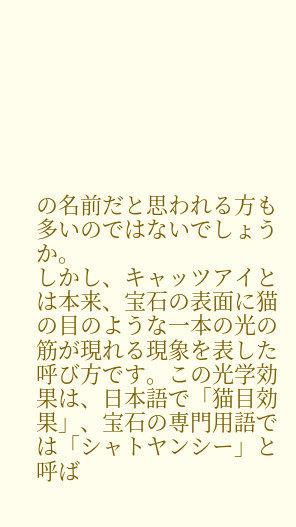の名前だと思われる方も多いのではないでしょうか。
しかし、キャッツアイとは本来、宝石の表面に猫の目のような一本の光の筋が現れる現象を表した呼び方です。この光学効果は、日本語で「猫目効果」、宝石の専門用語では「シャトヤンシー」と呼ば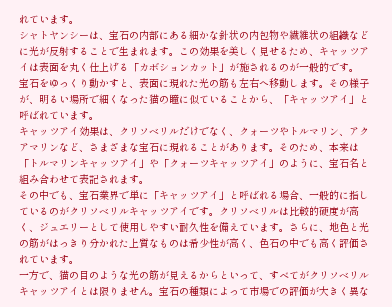れています。
シャトヤンシーは、宝石の内部にある細かな針状の内包物や繊維状の組織などに光が反射することで生まれます。この効果を美しく見せるため、キャッツアイは表面を丸く仕上げる「カボションカット」が施されるのが一般的です。
宝石をゆっくり動かすと、表面に現れた光の筋も左右へ移動します。その様子が、明るい場所で細くなった猫の瞳に似ていることから、「キャッツアイ」と呼ばれています。
キャッツアイ効果は、クリソベリルだけでなく、クォーツやトルマリン、アクアマリンなど、さまざまな宝石に現れることがあります。そのため、本来は「トルマリンキャッツアイ」や「クォーツキャッツアイ」のように、宝石名と組み合わせて表記されます。
その中でも、宝石業界で単に「キャッツアイ」と呼ばれる場合、一般的に指しているのがクリソベリルキャッツアイです。クリソベリルは比較的硬度が高く、ジュエリーとして使用しやすい耐久性を備えています。さらに、地色と光の筋がはっきり分かれた上質なものは希少性が高く、色石の中でも高く評価されています。
一方で、猫の目のような光の筋が見えるからといって、すべてがクリソベリルキャッツアイとは限りません。宝石の種類によって市場での評価が大きく異な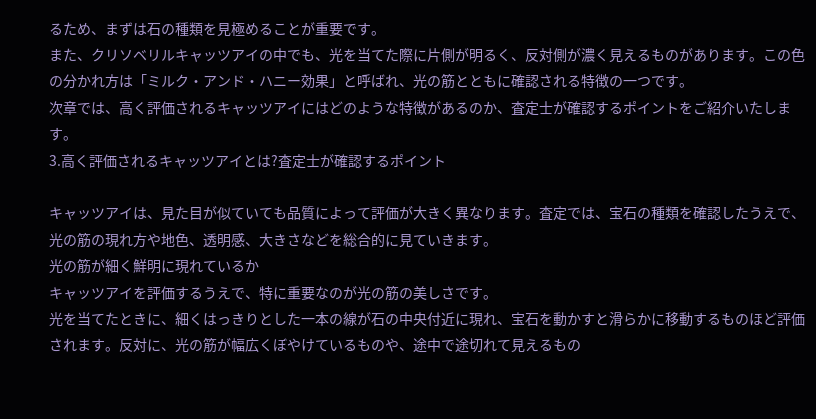るため、まずは石の種類を見極めることが重要です。
また、クリソベリルキャッツアイの中でも、光を当てた際に片側が明るく、反対側が濃く見えるものがあります。この色の分かれ方は「ミルク・アンド・ハニー効果」と呼ばれ、光の筋とともに確認される特徴の一つです。
次章では、高く評価されるキャッツアイにはどのような特徴があるのか、査定士が確認するポイントをご紹介いたします。
3.高く評価されるキャッツアイとは?査定士が確認するポイント

キャッツアイは、見た目が似ていても品質によって評価が大きく異なります。査定では、宝石の種類を確認したうえで、光の筋の現れ方や地色、透明感、大きさなどを総合的に見ていきます。
光の筋が細く鮮明に現れているか
キャッツアイを評価するうえで、特に重要なのが光の筋の美しさです。
光を当てたときに、細くはっきりとした一本の線が石の中央付近に現れ、宝石を動かすと滑らかに移動するものほど評価されます。反対に、光の筋が幅広くぼやけているものや、途中で途切れて見えるもの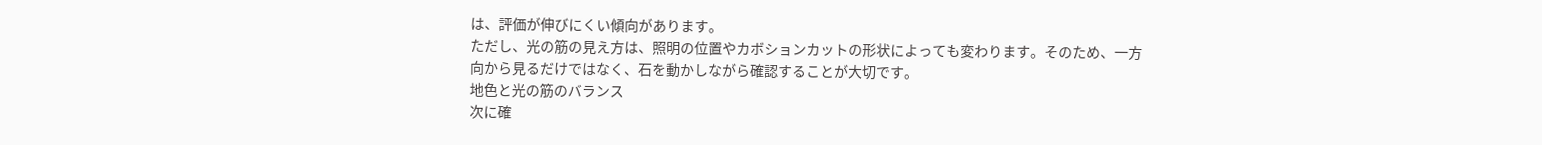は、評価が伸びにくい傾向があります。
ただし、光の筋の見え方は、照明の位置やカボションカットの形状によっても変わります。そのため、一方向から見るだけではなく、石を動かしながら確認することが大切です。
地色と光の筋のバランス
次に確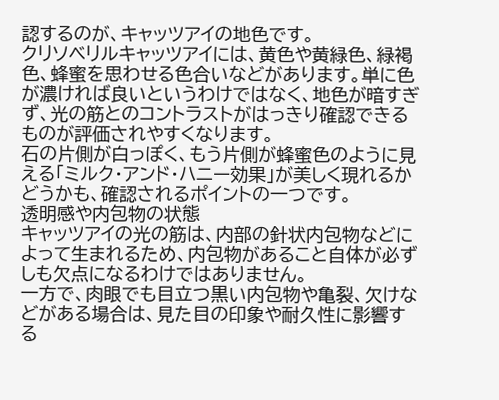認するのが、キャッツアイの地色です。
クリソベリルキャッツアイには、黄色や黄緑色、緑褐色、蜂蜜を思わせる色合いなどがあります。単に色が濃ければ良いというわけではなく、地色が暗すぎず、光の筋とのコントラストがはっきり確認できるものが評価されやすくなります。
石の片側が白っぽく、もう片側が蜂蜜色のように見える「ミルク・アンド・ハニー効果」が美しく現れるかどうかも、確認されるポイントの一つです。
透明感や内包物の状態
キャッツアイの光の筋は、内部の針状内包物などによって生まれるため、内包物があること自体が必ずしも欠点になるわけではありません。
一方で、肉眼でも目立つ黒い内包物や亀裂、欠けなどがある場合は、見た目の印象や耐久性に影響する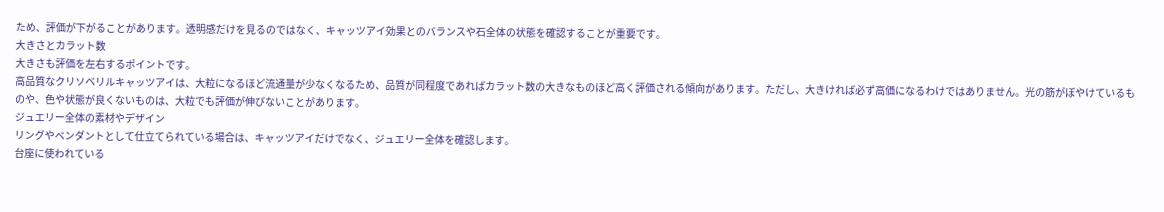ため、評価が下がることがあります。透明感だけを見るのではなく、キャッツアイ効果とのバランスや石全体の状態を確認することが重要です。
大きさとカラット数
大きさも評価を左右するポイントです。
高品質なクリソベリルキャッツアイは、大粒になるほど流通量が少なくなるため、品質が同程度であればカラット数の大きなものほど高く評価される傾向があります。ただし、大きければ必ず高価になるわけではありません。光の筋がぼやけているものや、色や状態が良くないものは、大粒でも評価が伸びないことがあります。
ジュエリー全体の素材やデザイン
リングやペンダントとして仕立てられている場合は、キャッツアイだけでなく、ジュエリー全体を確認します。
台座に使われている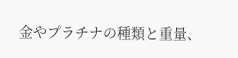金やプラチナの種類と重量、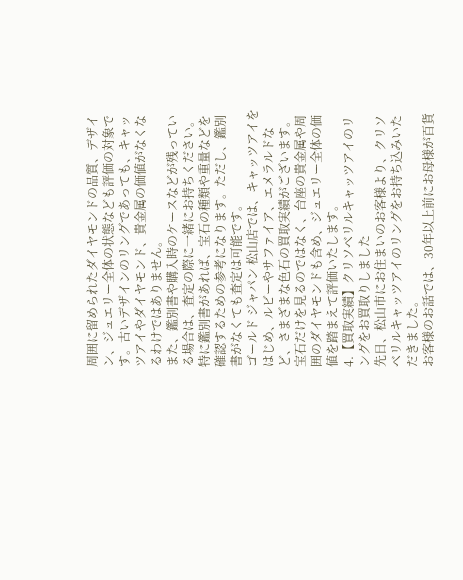周囲に留められたダイヤモンドの品質、デザイン、ジュエリー全体の状態なども評価の対象です。古いデザインのリングであっても、キャッツアイやダイヤモンド、貴金属の価値がなくなるわけではありません。
また、鑑別書や購入時のケースなどが残っている場合は、査定の際に一緒にお持ちください。特に鑑別書があれば、宝石の種類や重量などを確認するための参考になります。ただし、鑑別書がなくても査定は可能です。
ゴールド ジャパン 松山店では、キャッツアイをはじめ、ルビーやサファイア、エメラルドなど、さまざまな色石の買取実績がございます。宝石だけを見るのではなく、台座の貴金属や周囲のダイヤモンドも含め、ジュエリー全体の価値を踏まえて評価いたします。
4.【買取実績】クリソベリルキャッツアイのリングをお買取りしました
先日、松山市にお住まいのお客様より、クリソベリルキャッツアイのリングをお持ち込みいただきました。
お客様のお話では、30年以上前にお母様が百貨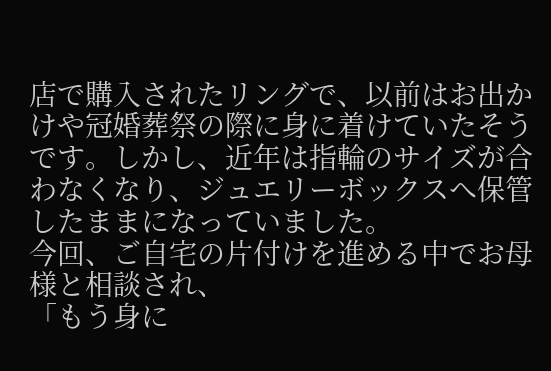店で購入されたリングで、以前はお出かけや冠婚葬祭の際に身に着けていたそうです。しかし、近年は指輪のサイズが合わなくなり、ジュエリーボックスへ保管したままになっていました。
今回、ご自宅の片付けを進める中でお母様と相談され、
「もう身に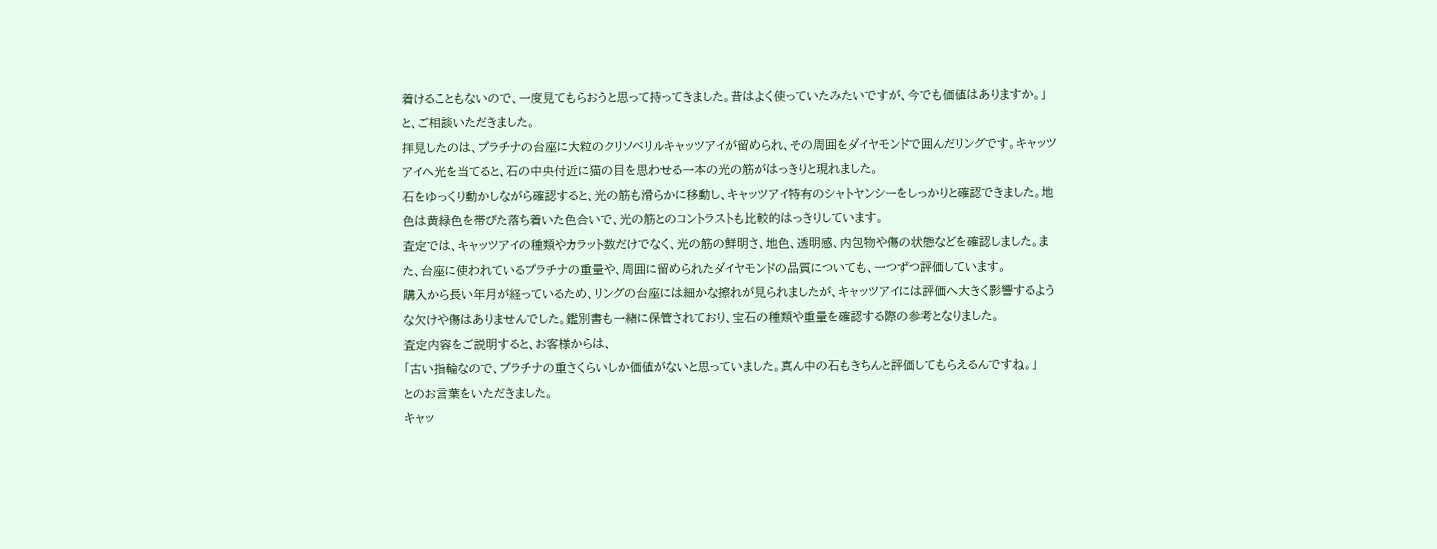着けることもないので、一度見てもらおうと思って持ってきました。昔はよく使っていたみたいですが、今でも価値はありますか。」
と、ご相談いただきました。
拝見したのは、プラチナの台座に大粒のクリソベリルキャッツアイが留められ、その周囲をダイヤモンドで囲んだリングです。キャッツアイへ光を当てると、石の中央付近に猫の目を思わせる一本の光の筋がはっきりと現れました。
石をゆっくり動かしながら確認すると、光の筋も滑らかに移動し、キャッツアイ特有のシャトヤンシーをしっかりと確認できました。地色は黄緑色を帯びた落ち着いた色合いで、光の筋とのコントラストも比較的はっきりしています。
査定では、キャッツアイの種類やカラット数だけでなく、光の筋の鮮明さ、地色、透明感、内包物や傷の状態などを確認しました。また、台座に使われているプラチナの重量や、周囲に留められたダイヤモンドの品質についても、一つずつ評価しています。
購入から長い年月が経っているため、リングの台座には細かな擦れが見られましたが、キャッツアイには評価へ大きく影響するような欠けや傷はありませんでした。鑑別書も一緒に保管されており、宝石の種類や重量を確認する際の参考となりました。
査定内容をご説明すると、お客様からは、
「古い指輪なので、プラチナの重さくらいしか価値がないと思っていました。真ん中の石もきちんと評価してもらえるんですね。」
とのお言葉をいただきました。
キャッ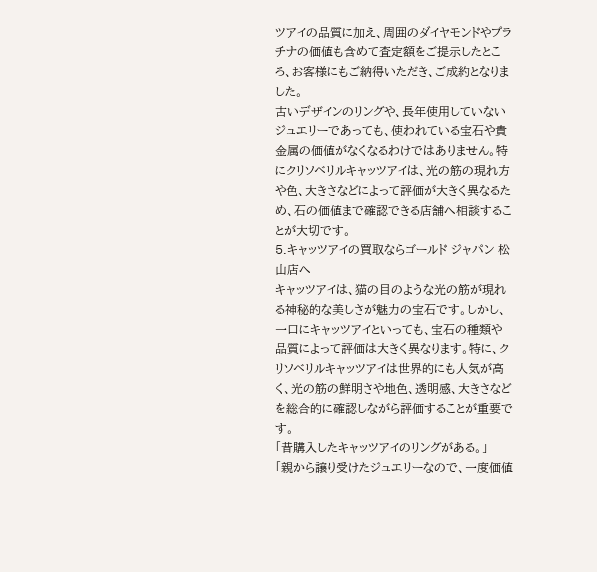ツアイの品質に加え、周囲のダイヤモンドやプラチナの価値も含めて査定額をご提示したところ、お客様にもご納得いただき、ご成約となりました。
古いデザインのリングや、長年使用していないジュエリーであっても、使われている宝石や貴金属の価値がなくなるわけではありません。特にクリソベリルキャッツアイは、光の筋の現れ方や色、大きさなどによって評価が大きく異なるため、石の価値まで確認できる店舗へ相談することが大切です。
5.キャッツアイの買取ならゴールド ジャパン 松山店へ
キャッツアイは、猫の目のような光の筋が現れる神秘的な美しさが魅力の宝石です。しかし、一口にキャッツアイといっても、宝石の種類や品質によって評価は大きく異なります。特に、クリソベリルキャッツアイは世界的にも人気が高く、光の筋の鮮明さや地色、透明感、大きさなどを総合的に確認しながら評価することが重要です。
「昔購入したキャッツアイのリングがある。」
「親から譲り受けたジュエリーなので、一度価値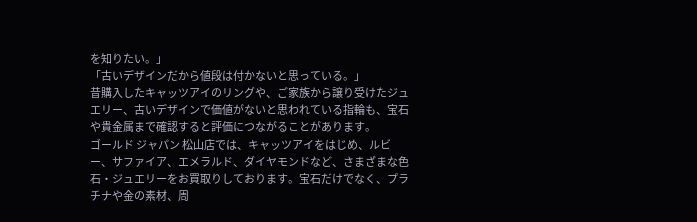を知りたい。」
「古いデザインだから値段は付かないと思っている。」
昔購入したキャッツアイのリングや、ご家族から譲り受けたジュエリー、古いデザインで価値がないと思われている指輪も、宝石や貴金属まで確認すると評価につながることがあります。
ゴールド ジャパン 松山店では、キャッツアイをはじめ、ルビー、サファイア、エメラルド、ダイヤモンドなど、さまざまな色石・ジュエリーをお買取りしております。宝石だけでなく、プラチナや金の素材、周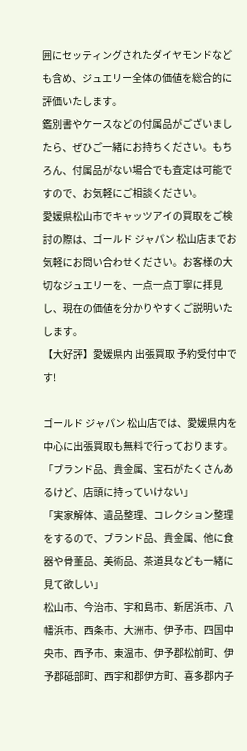囲にセッティングされたダイヤモンドなども含め、ジュエリー全体の価値を総合的に評価いたします。
鑑別書やケースなどの付属品がございましたら、ぜひご一緒にお持ちください。もちろん、付属品がない場合でも査定は可能ですので、お気軽にご相談ください。
愛媛県松山市でキャッツアイの買取をご検討の際は、ゴールド ジャパン 松山店までお気軽にお問い合わせください。お客様の大切なジュエリーを、一点一点丁寧に拝見し、現在の価値を分かりやすくご説明いたします。
【大好評】愛媛県内 出張買取 予約受付中です!

ゴールド ジャパン 松山店では、愛媛県内を中心に出張買取も無料で行っております。
「ブランド品、貴金属、宝石がたくさんあるけど、店頭に持っていけない」
「実家解体、遺品整理、コレクション整理をするので、ブランド品、貴金属、他に食器や骨董品、美術品、茶道具なども一緒に見て欲しい」
松山市、今治市、宇和島市、新居浜市、八幡浜市、西条市、大洲市、伊予市、四国中央市、西予市、東温市、伊予郡松前町、伊予郡砥部町、西宇和郡伊方町、喜多郡内子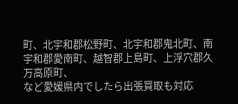町、北宇和郡松野町、北宇和郡鬼北町、南宇和郡愛南町、越智郡上島町、上浮穴郡久万高原町、
など愛媛県内でしたら出張買取も対応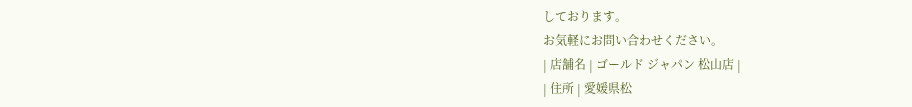しております。
お気軽にお問い合わせください。
| 店舗名 | ゴールド ジャパン 松山店 |
| 住所 | 愛媛県松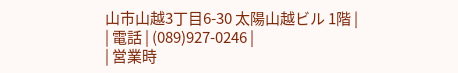山市山越3丁目6-30 太陽山越ビル 1階 |
| 電話 | (089)927-0246 |
| 営業時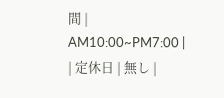間 | AM10:00~PM7:00 |
| 定休日 | 無し |